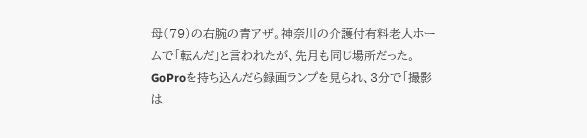母(79)の右腕の青アザ。神奈川の介護付有料老人ホームで「転んだ」と言われたが、先月も同じ場所だった。GoProを持ち込んだら録画ランプを見られ、3分で「撮影は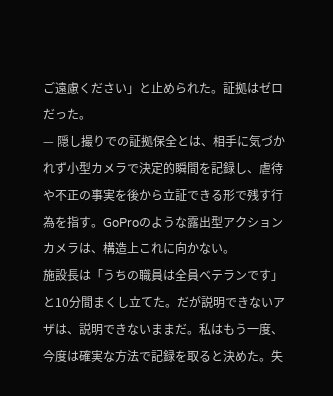ご遠慮ください」と止められた。証拠はゼロだった。
— 隠し撮りでの証拠保全とは、相手に気づかれず小型カメラで決定的瞬間を記録し、虐待や不正の事実を後から立証できる形で残す行為を指す。GoProのような露出型アクションカメラは、構造上これに向かない。
施設長は「うちの職員は全員ベテランです」と10分間まくし立てた。だが説明できないアザは、説明できないままだ。私はもう一度、今度は確実な方法で記録を取ると決めた。失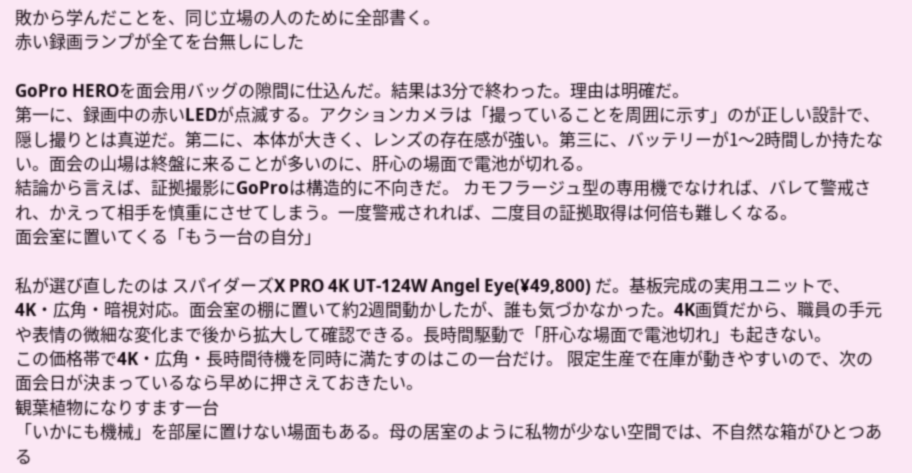敗から学んだことを、同じ立場の人のために全部書く。
赤い録画ランプが全てを台無しにした

GoPro HEROを面会用バッグの隙間に仕込んだ。結果は3分で終わった。理由は明確だ。
第一に、録画中の赤いLEDが点滅する。アクションカメラは「撮っていることを周囲に示す」のが正しい設計で、隠し撮りとは真逆だ。第二に、本体が大きく、レンズの存在感が強い。第三に、バッテリーが1〜2時間しか持たない。面会の山場は終盤に来ることが多いのに、肝心の場面で電池が切れる。
結論から言えば、証拠撮影にGoProは構造的に不向きだ。 カモフラージュ型の専用機でなければ、バレて警戒され、かえって相手を慎重にさせてしまう。一度警戒されれば、二度目の証拠取得は何倍も難しくなる。
面会室に置いてくる「もう一台の自分」

私が選び直したのは スパイダーズX PRO 4K UT-124W Angel Eye(¥49,800) だ。基板完成の実用ユニットで、4K・広角・暗視対応。面会室の棚に置いて約2週間動かしたが、誰も気づかなかった。4K画質だから、職員の手元や表情の微細な変化まで後から拡大して確認できる。長時間駆動で「肝心な場面で電池切れ」も起きない。
この価格帯で4K・広角・長時間待機を同時に満たすのはこの一台だけ。 限定生産で在庫が動きやすいので、次の面会日が決まっているなら早めに押さえておきたい。
観葉植物になりすます一台
「いかにも機械」を部屋に置けない場面もある。母の居室のように私物が少ない空間では、不自然な箱がひとつある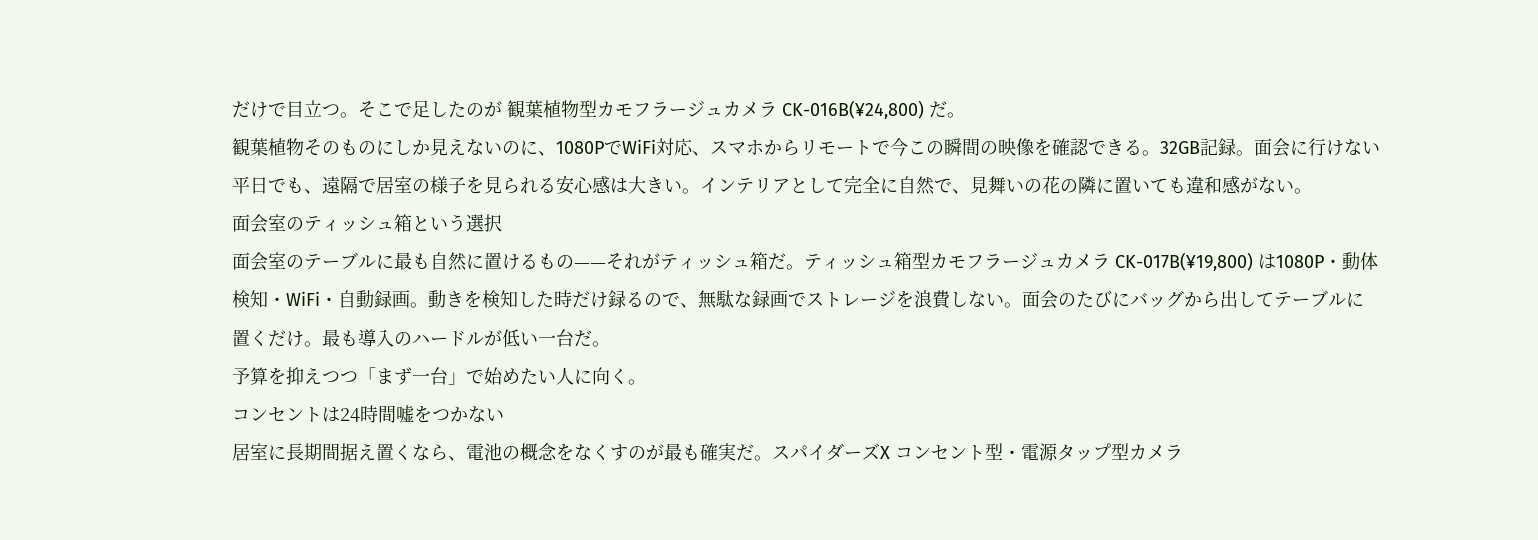だけで目立つ。そこで足したのが 観葉植物型カモフラージュカメラ CK-016B(¥24,800) だ。
観葉植物そのものにしか見えないのに、1080PでWiFi対応、スマホからリモートで今この瞬間の映像を確認できる。32GB記録。面会に行けない平日でも、遠隔で居室の様子を見られる安心感は大きい。インテリアとして完全に自然で、見舞いの花の隣に置いても違和感がない。
面会室のティッシュ箱という選択
面会室のテーブルに最も自然に置けるもの——それがティッシュ箱だ。ティッシュ箱型カモフラージュカメラ CK-017B(¥19,800) は1080P・動体検知・WiFi・自動録画。動きを検知した時だけ録るので、無駄な録画でストレージを浪費しない。面会のたびにバッグから出してテーブルに置くだけ。最も導入のハードルが低い一台だ。
予算を抑えつつ「まず一台」で始めたい人に向く。
コンセントは24時間嘘をつかない
居室に長期間据え置くなら、電池の概念をなくすのが最も確実だ。スパイダーズX コンセント型・電源タップ型カメラ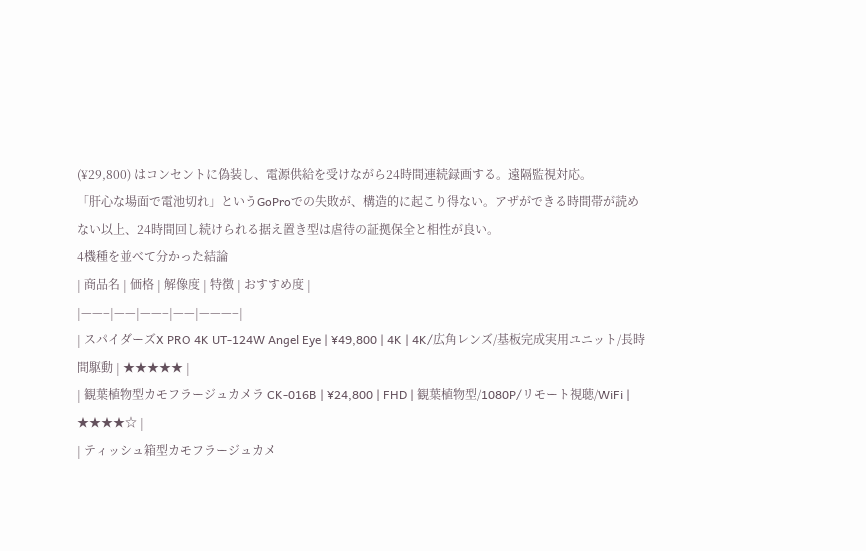(¥29,800) はコンセントに偽装し、電源供給を受けながら24時間連続録画する。遠隔監視対応。
「肝心な場面で電池切れ」というGoProでの失敗が、構造的に起こり得ない。アザができる時間帯が読めない以上、24時間回し続けられる据え置き型は虐待の証拠保全と相性が良い。
4機種を並べて分かった結論
| 商品名 | 価格 | 解像度 | 特徴 | おすすめ度 |
|——–|——|——–|——|———–|
| スパイダーズX PRO 4K UT-124W Angel Eye | ¥49,800 | 4K | 4K/広角レンズ/基板完成実用ユニット/長時間駆動 | ★★★★★ |
| 観葉植物型カモフラージュカメラ CK-016B | ¥24,800 | FHD | 観葉植物型/1080P/リモート視聴/WiFi | ★★★★☆ |
| ティッシュ箱型カモフラージュカメ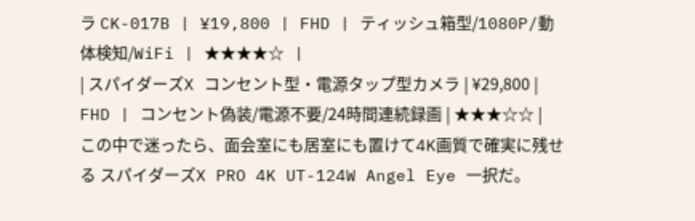ラ CK-017B | ¥19,800 | FHD | ティッシュ箱型/1080P/動体検知/WiFi | ★★★★☆ |
| スパイダーズX コンセント型・電源タップ型カメラ | ¥29,800 | FHD | コンセント偽装/電源不要/24時間連続録画 | ★★★☆☆ |
この中で迷ったら、面会室にも居室にも置けて4K画質で確実に残せる スパイダーズX PRO 4K UT-124W Angel Eye 一択だ。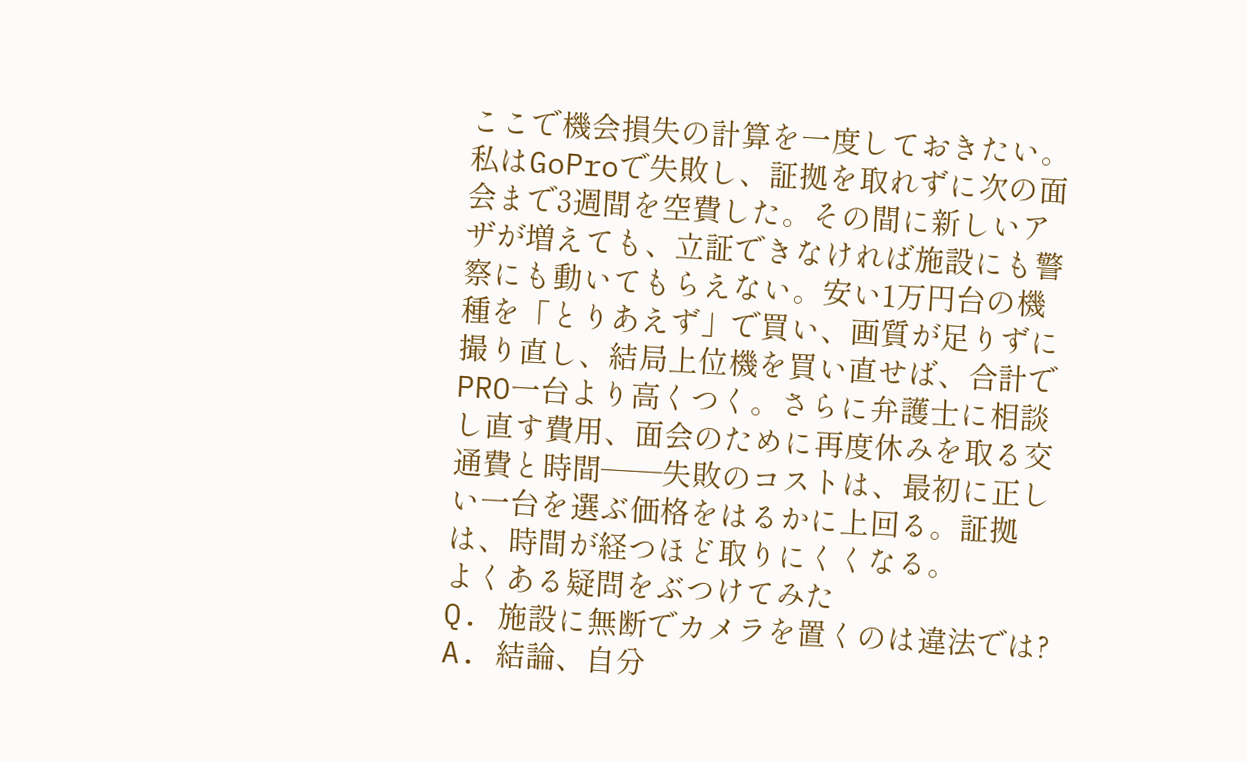ここで機会損失の計算を一度しておきたい。私はGoProで失敗し、証拠を取れずに次の面会まで3週間を空費した。その間に新しいアザが増えても、立証できなければ施設にも警察にも動いてもらえない。安い1万円台の機種を「とりあえず」で買い、画質が足りずに撮り直し、結局上位機を買い直せば、合計でPRO一台より高くつく。さらに弁護士に相談し直す費用、面会のために再度休みを取る交通費と時間——失敗のコストは、最初に正しい一台を選ぶ価格をはるかに上回る。証拠は、時間が経つほど取りにくくなる。
よくある疑問をぶつけてみた
Q. 施設に無断でカメラを置くのは違法では?
A. 結論、自分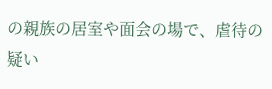の親族の居室や面会の場で、虐待の疑い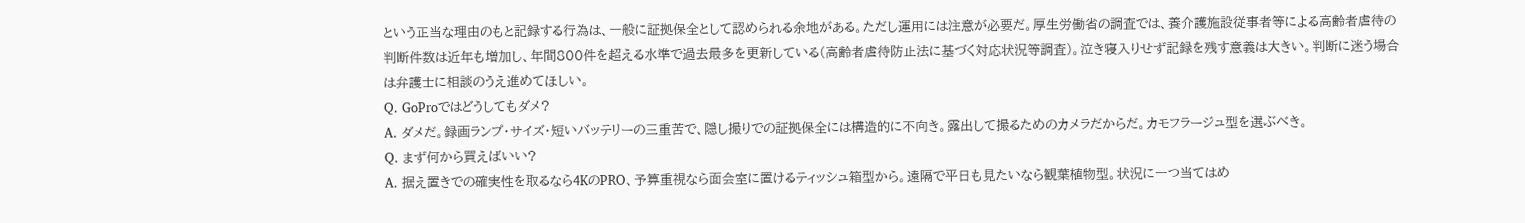という正当な理由のもと記録する行為は、一般に証拠保全として認められる余地がある。ただし運用には注意が必要だ。厚生労働省の調査では、養介護施設従事者等による高齢者虐待の判断件数は近年も増加し、年間800件を超える水準で過去最多を更新している(高齢者虐待防止法に基づく対応状況等調査)。泣き寝入りせず記録を残す意義は大きい。判断に迷う場合は弁護士に相談のうえ進めてほしい。
Q. GoProではどうしてもダメ?
A. ダメだ。録画ランプ・サイズ・短いバッテリーの三重苦で、隠し撮りでの証拠保全には構造的に不向き。露出して撮るためのカメラだからだ。カモフラージュ型を選ぶべき。
Q. まず何から買えばいい?
A. 据え置きでの確実性を取るなら4KのPRO、予算重視なら面会室に置けるティッシュ箱型から。遠隔で平日も見たいなら観葉植物型。状況に一つ当てはめ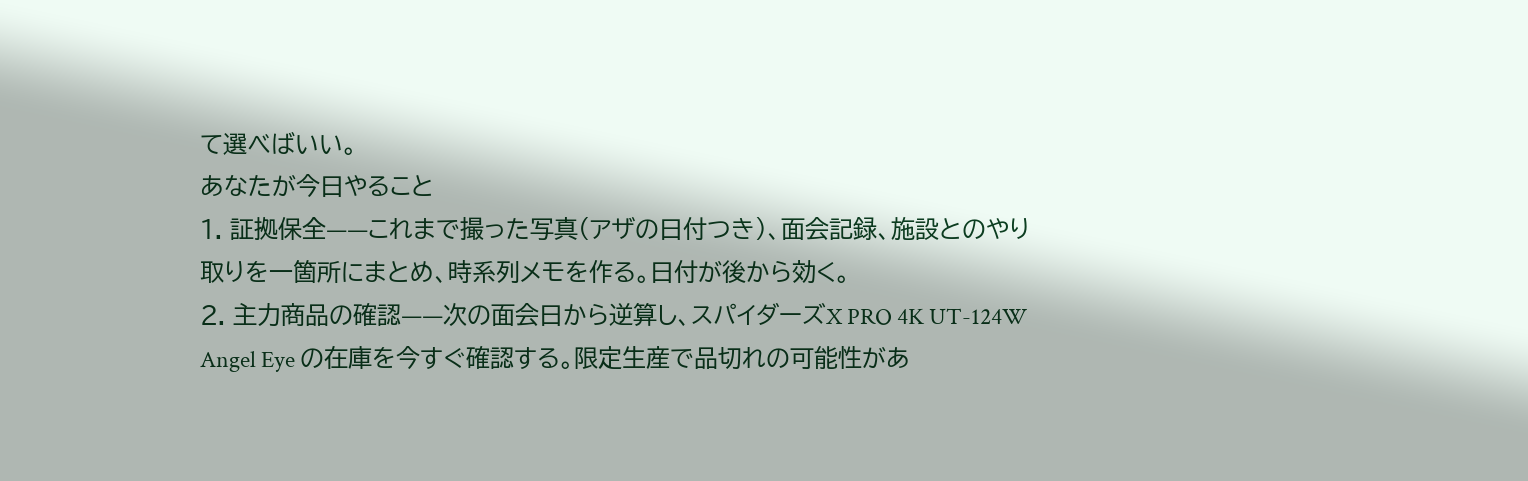て選べばいい。
あなたが今日やること
1. 証拠保全——これまで撮った写真(アザの日付つき)、面会記録、施設とのやり取りを一箇所にまとめ、時系列メモを作る。日付が後から効く。
2. 主力商品の確認——次の面会日から逆算し、スパイダーズX PRO 4K UT-124W Angel Eye の在庫を今すぐ確認する。限定生産で品切れの可能性があ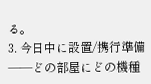る。
3. 今日中に設置/携行準備——どの部屋にどの機種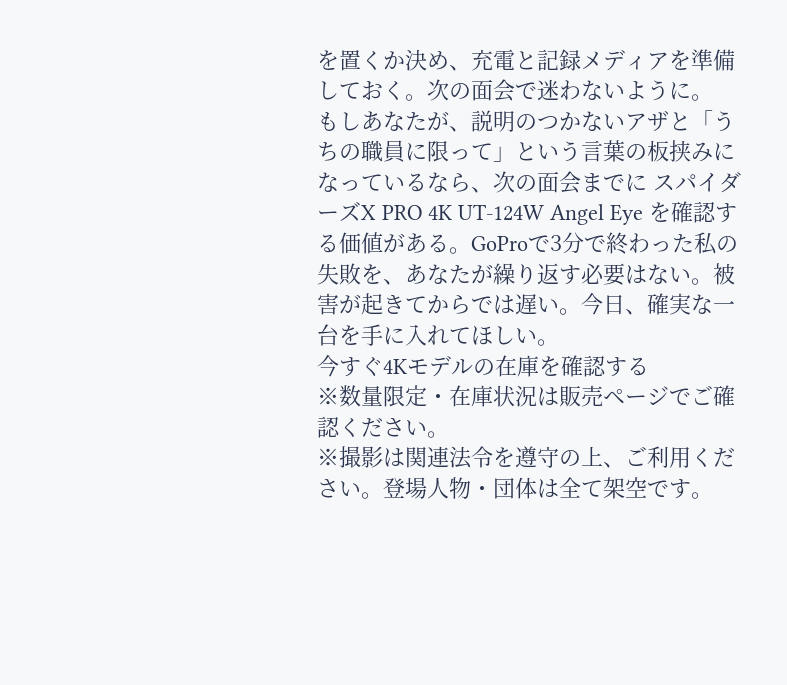を置くか決め、充電と記録メディアを準備しておく。次の面会で迷わないように。
もしあなたが、説明のつかないアザと「うちの職員に限って」という言葉の板挟みになっているなら、次の面会までに スパイダーズX PRO 4K UT-124W Angel Eye を確認する価値がある。GoProで3分で終わった私の失敗を、あなたが繰り返す必要はない。被害が起きてからでは遅い。今日、確実な一台を手に入れてほしい。
今すぐ4Kモデルの在庫を確認する
※数量限定・在庫状況は販売ページでご確認ください。
※撮影は関連法令を遵守の上、ご利用ください。登場人物・団体は全て架空です。